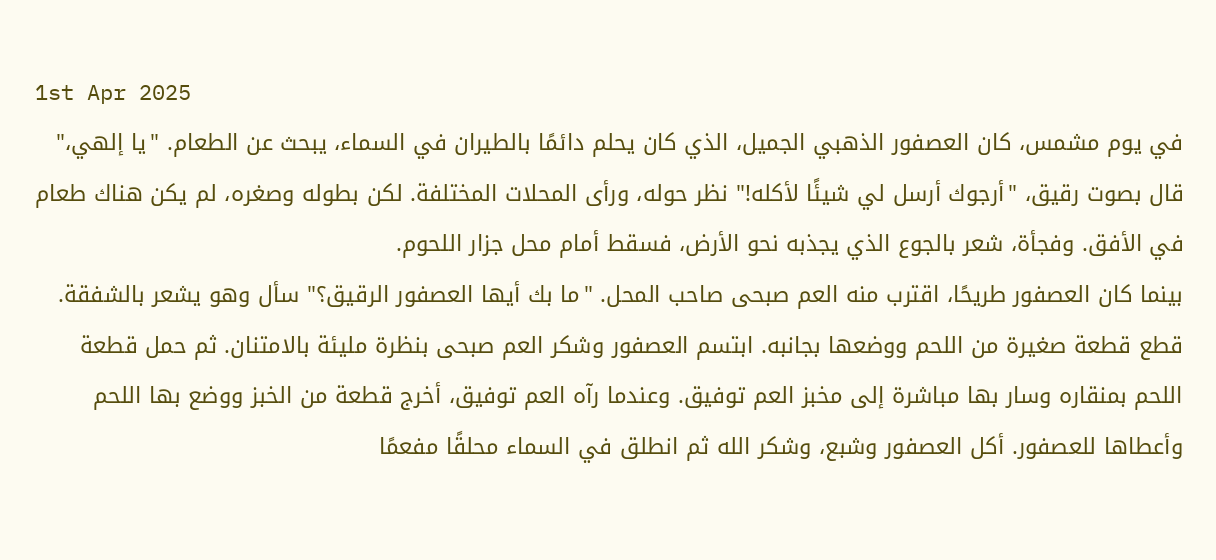1st Apr 2025
في يوم مشمس، كان العصفور الذهبي الجميل، الذي كان يحلم دائمًا بالطيران في السماء، يبحث عن الطعام. "يا إلهي،" قال بصوت رقيق، "أرجوك أرسل لي شيئًا لأكله!" نظر حوله، ورأى المحلات المختلفة. لكن بطوله وصغره، لم يكن هناك طعام في الأفق. وفجأة، شعر بالجوع الذي يجذبه نحو الأرض، فسقط أمام محل جزار اللحوم.
بينما كان العصفور طريحًا، اقترب منه العم صبحى صاحب المحل. "ما بك أيها العصفور الرقيق؟" سأل وهو يشعر بالشفقة. قطع قطعة صغيرة من اللحم ووضعها بجانبه. ابتسم العصفور وشكر العم صبحى بنظرة مليئة بالامتنان. ثم حمل قطعة اللحم بمنقاره وسار بها مباشرة إلى مخبز العم توفيق. وعندما رآه العم توفيق، أخرج قطعة من الخبز ووضع بها اللحم وأعطاها للعصفور. أكل العصفور وشبع، وشكر الله ثم انطلق في السماء محلقًا مفعمًا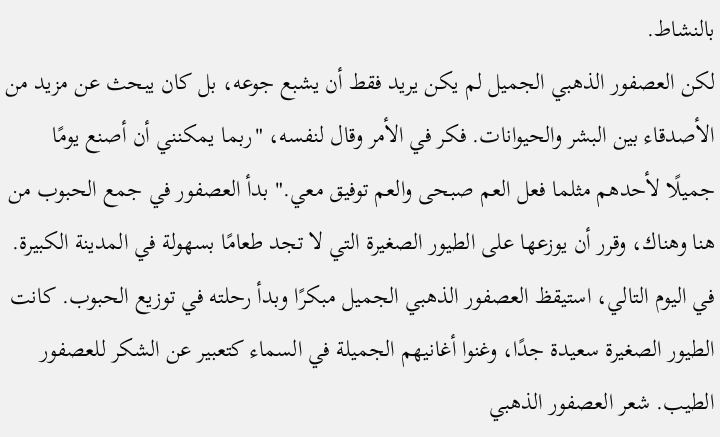بالنشاط.
لكن العصفور الذهبي الجميل لم يكن يريد فقط أن يشبع جوعه، بل كان يبحث عن مزيد من الأصدقاء بين البشر والحيوانات. فكر في الأمر وقال لنفسه، "ربما يمكنني أن أصنع يومًا جميلًا لأحدهم مثلما فعل العم صبحى والعم توفيق معي." بدأ العصفور في جمع الحبوب من هنا وهناك، وقرر أن يوزعها على الطيور الصغيرة التي لا تجد طعامًا بسهولة في المدينة الكبيرة.
في اليوم التالي، استيقظ العصفور الذهبي الجميل مبكرًا وبدأ رحلته في توزيع الحبوب. كانت الطيور الصغيرة سعيدة جدًا، وغنوا أغانيهم الجميلة في السماء كتعبير عن الشكر للعصفور الطيب. شعر العصفور الذهبي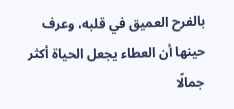بالفرح العميق في قلبه، وعرف حينها أن العطاء يجعل الحياة أكثر جمالًا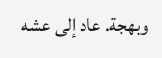وبهجة. عاد إلى عشه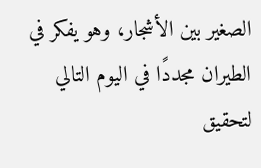الصغير بين الأشجار، وهو يفكر في الطيران مجددًا في اليوم التالي لتحقيق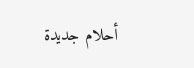أحلام جديدة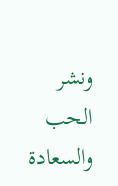ونشر الحب والسعادة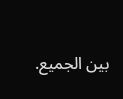بين الجميع.